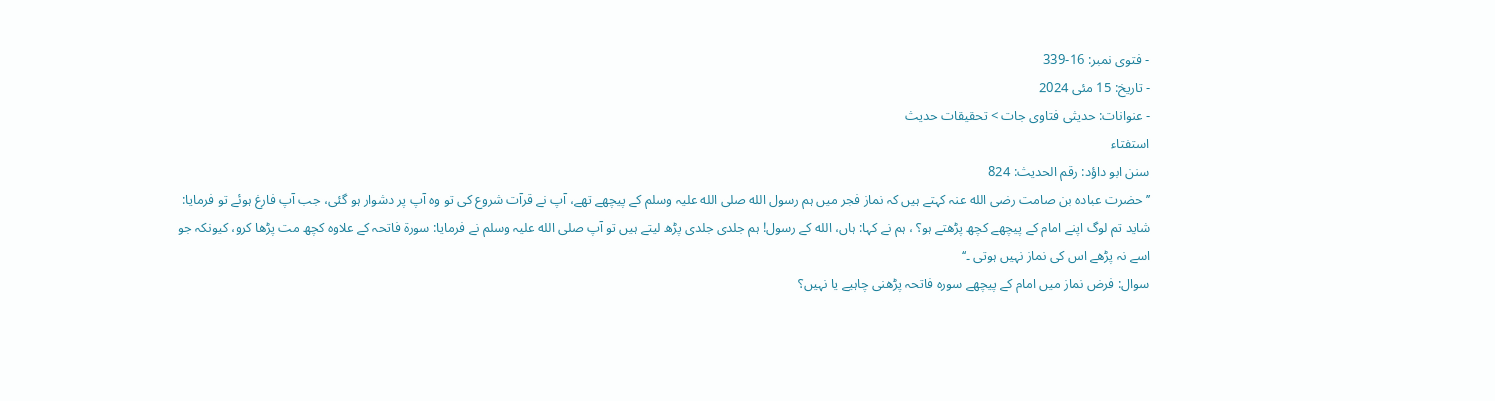- فتوی نمبر: 16-339
- تاریخ: 15 مئی 2024
- عنوانات: حدیثی فتاوی جات > تحقیقات حدیث
استفتاء
سنن ابو داؤد: رقم الحدیث: 824
’’حضرت عبادہ بن صامت رضی الله عنہ کہتے ہیں کہ نماز فجر میں ہم رسول الله صلی الله علیہ وسلم کے پیچھے تھے، آپ نے قرآت شروع کی تو وہ آپ پر دشوار ہو گئی، جب آپ فارغ ہوئے تو فرمایا: شاید تم لوگ اپنے امام کے پیچھے کچھ پڑھتے ہو؟ ، ہم نے کہا: ہاں، الله کے رسول! ہم جلدی جلدی پڑھ لیتے ہیں تو آپ صلی الله علیہ وسلم نے فرمایا: سورۃ فاتحہ کے علاوہ کچھ مت پڑھا کرو، کیونکہ جو اسے نہ پڑھے اس کی نماز نہیں ہوتی ۔‘‘
سوال: فرض نماز میں امام کے پیچھے سورہ فاتحہ پڑھنی چاہیے یا نہیں؟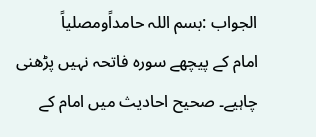الجواب :بسم اللہ حامداًومصلیاً
امام کے پیچھے سورہ فاتحہ نہیں پڑھنی چاہیے۔ صحیح احادیث میں امام کے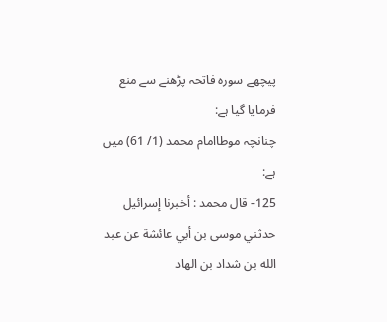پیچھے سورہ فاتحہ پڑھنے سے منع فرمایا گیا ہے:
چنانچہ موطاامام محمد (1/ 61) میں ہے:
125- قال محمد : أخبرنا إسرائيل حدثني موسى بن أبي عائشة عن عبد الله بن شداد بن الهاد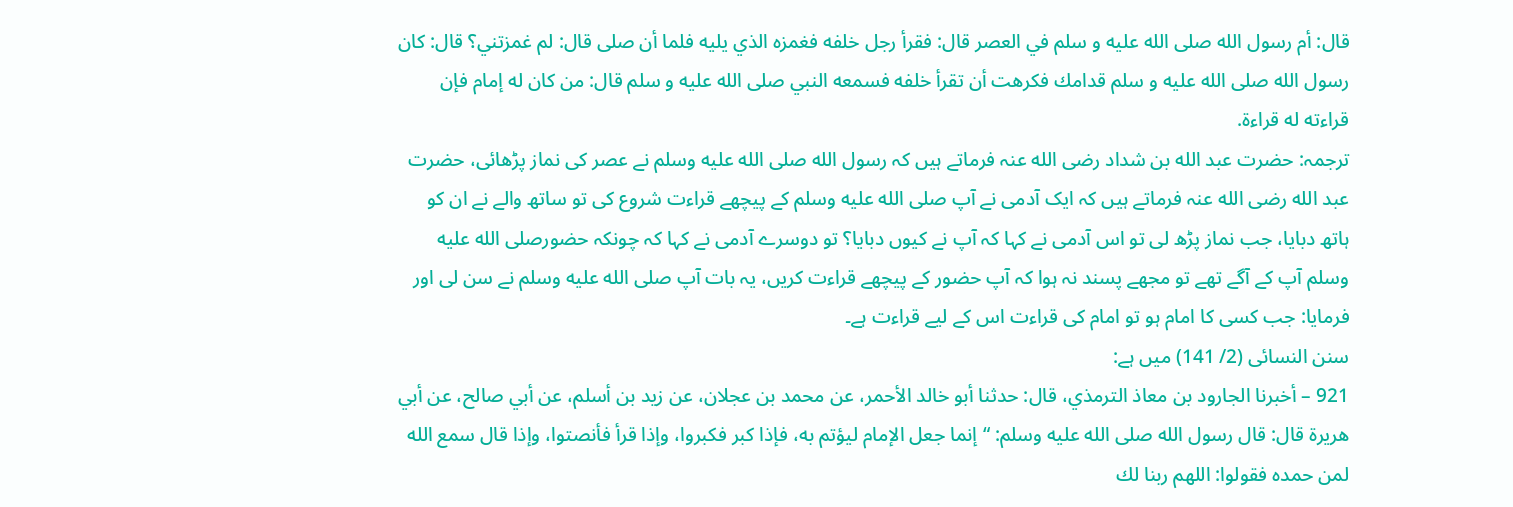قال: أم رسول الله صلى الله عليه و سلم في العصر قال: فقرأ رجل خلفه فغمزه الذي يليه فلما أن صلى قال: لم غمزتني؟ قال: كان رسول الله صلى الله عليه و سلم قدامك فكرهت أن تقرأ خلفه فسمعه النبي صلى الله عليه و سلم قال: من كان له إمام فإن قراءته له قراءة.
ترجمہ: حضرت عبد الله بن شداد رضی الله عنہ فرماتے ہیں کہ رسول الله صلى الله عليه وسلم نے عصر کی نماز پڑھائی، حضرت عبد الله رضی الله عنہ فرماتے ہیں کہ ایک آدمی نے آپ صلى الله عليه وسلم کے پیچھے قراءت شروع کی تو ساتھ والے نے ان کو ہاتھ دبایا، جب نماز پڑھ لی تو اس آدمی نے کہا کہ آپ نے کیوں دبایا؟ تو دوسرے آدمی نے کہا کہ چونکہ حضورصلى الله عليه وسلم آپ کے آگے تھے تو مجھے پسند نہ ہوا کہ آپ حضور کے پیچھے قراءت کریں، یہ بات آپ صلى الله عليه وسلم نے سن لی اور فرمایا: جب کسی کا امام ہو تو امام کی قراءت اس کے لیے قراءت ہے۔
سنن النسائی (2/ 141) میں ہے:
921 – أخبرنا الجارود بن معاذ الترمذي، قال: حدثنا أبو خالد الأحمر، عن محمد بن عجلان، عن زيد بن أسلم، عن أبي صالح، عن أبي هريرة قال: قال رسول الله صلى الله عليه وسلم: “إنما جعل الإمام ليؤتم به، فإذا كبر فكبروا، وإذا قرأ فأنصتوا، وإذا قال سمع الله لمن حمده فقولوا: اللهم ربنا لك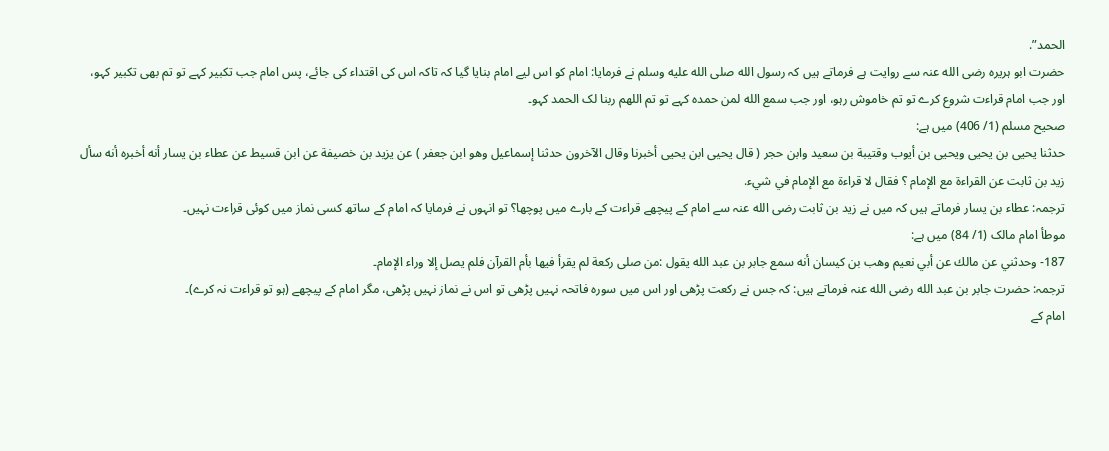الحمد”.
حضرت ابو ہریرہ رضی الله عنہ سے روایت ہے فرماتے ہیں کہ رسول الله صلى الله عليه وسلم نے فرمایا: امام کو اس لیے امام بنایا گیا کہ تاکہ اس کی اقتداء کی جائے، پس امام جب تکبیر کہے تو تم بھی تکبیر کہو، اور جب امام قراءت شروع کرے تو تم خاموش رہو، اور جب سمع الله لمن حمدہ کہے تو تم اللهم ربنا لک الحمد کہو۔
صحيح مسلم (1/ 406) میں ہے:
حدثنا يحيى بن يحيى ويحيى بن أيوب وقتيبة بن سعيد وابن حجر ( قال يحيى ابن يحيى أخبرنا وقال الآخرون حدثنا إسماعيل وهو ابن جعفر ) عن يزيد بن خصيفة عن ابن قسيط عن عطاء بن يسار أنه أخبره أنه سأل زيد بن ثابت عن القراءة مع الإمام ؟ فقال لا قراءة مع الإمام في شيء.
ترجمہ: عطاء بن یسار فرماتے ہیں کہ میں نے زید بن ثابت رضی الله عنہ سے امام کے پیچھے قراءت کے بارے میں پوچھا؟ تو انہوں نے فرمایا کہ امام کے ساتھ کسی نماز میں کوئی قراءت نہیں۔
موطأ امام مالک (1/ 84) میں ہے:
187- وحدثني عن مالك عن أبي نعيم وهب بن كيسان أنه سمع جابر بن عبد الله يقول :من صلى ركعة لم يقرأ فيها بأم القرآن فلم يصل إلا وراء الإمام۔
ترجمہ: حضرت جابر بن عبد الله رضی الله عنہ فرماتے ہیں: کہ جس نے رکعت پڑھی اور اس میں سورہ فاتحہ نہیں پڑھی تو اس نے نماز نہیں پڑھی، مگر امام کے پیچھے (ہو تو قراءت نہ کرے)۔
امام کے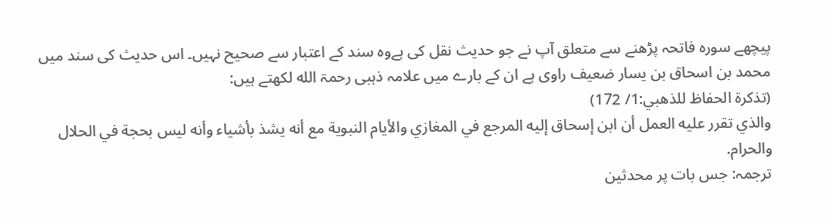پیچھے سورہ فاتحہ پڑھنے سے متعلق آپ نے جو حدیث نقل کی ہےوہ سند کے اعتبار سے صحیح نہیں۔ اس حدیث کی سند میں محمد بن اسحاق بن یسار ضعیف راوی ہے ان کے بارے میں علامہ ذہبی رحمۃ الله لکھتے ہیں:
(تذكرة الحفاظ للذهبي:1/ 172)
والذي تقرر عليه العمل أن ابن إسحاق إليه المرجع في المغازي والأيام النبوية مع أنه يشذ بأشياء وأنه ليس بحجة في الحلال والحرام.
ترجمہ: جس بات پر محدثین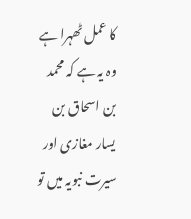کا عمل ٹھہرا ہے وہ یہ ہے کہ محمد بن اسحاق بن یسار مغازی اور سیرت نبویہ میں تو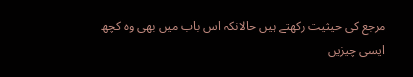مرجع کی حیثیت رکھتے ہیں حالانکہ اس باب میں بھی وہ کچھ ایسی چیزیں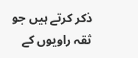ذکر کرتے ہیں جو ثقہ راویوں کے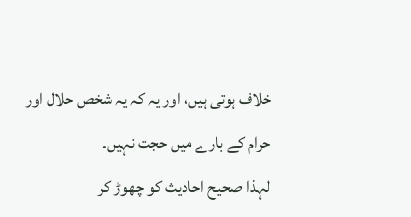خلاف ہوتی ہیں، اور یہ کہ یہ شخص حلال اور حرام کے بارے میں حجت نہیں۔
لہذا صحیح احادیث کو چھوڑ کر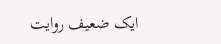ایک ضعیف روایت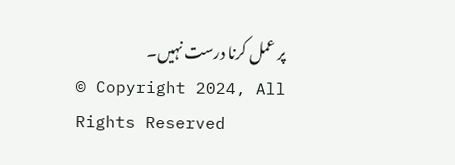پر عمل کرنا درست نہیں۔
© Copyright 2024, All Rights Reserved